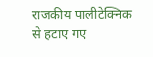राजकीय पालीटेक्निक से हटाए गए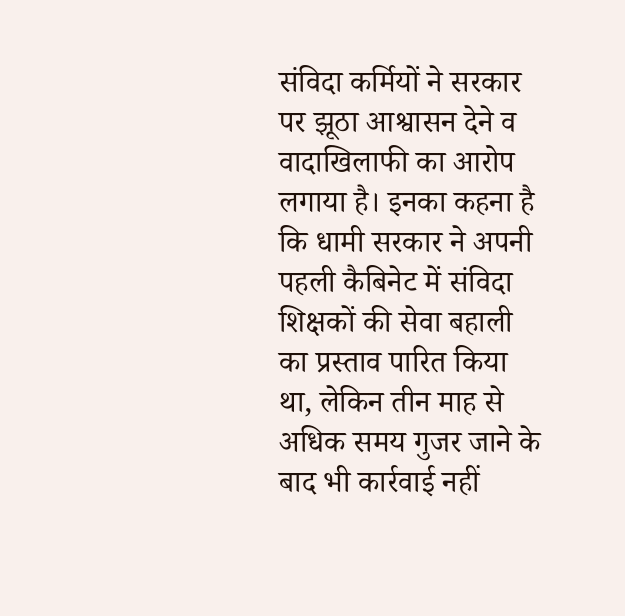संविदा कर्मियों ने सरकार पर झूठा आश्वासन देने व वादाखिलाफी का आरोप लगाया है। इनका कहना है कि धामी सरकार ने अपनी पहली कैबिनेट में संविदा शिक्षकों की सेवा बहाली का प्रस्ताव पारित किया था, लेकिन तीन माह से अधिक समय गुजर जाने के बाद भी कार्रवाई नहीं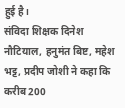हुई है।
संविदा शिक्षक दिनेश नौटियाल, हनुमंत बिष्ट, महेश भट्ट, प्रदीप जोशी ने कहा कि करीब 200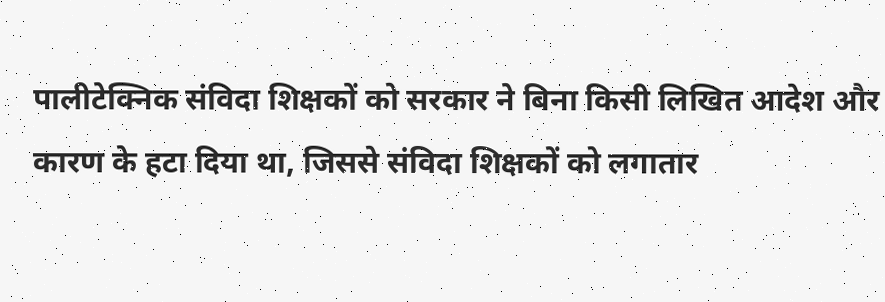पालीटेक्निक संविदा शिक्षकों को सरकार ने बिना किसी लिखित आदेश और कारण के हटा दिया था, जिससे संविदा शिक्षकों को लगातार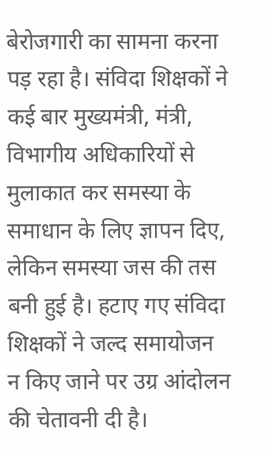बेरोजगारी का सामना करना पड़ रहा है। संविदा शिक्षकों ने कई बार मुख्यमंत्री, मंत्री, विभागीय अधिकारियों से मुलाकात कर समस्या के समाधान के लिए ज्ञापन दिए, लेकिन समस्या जस की तस बनी हुई है। हटाए गए संविदा शिक्षकों ने जल्द समायोजन न किए जाने पर उग्र आंदोलन की चेतावनी दी है।